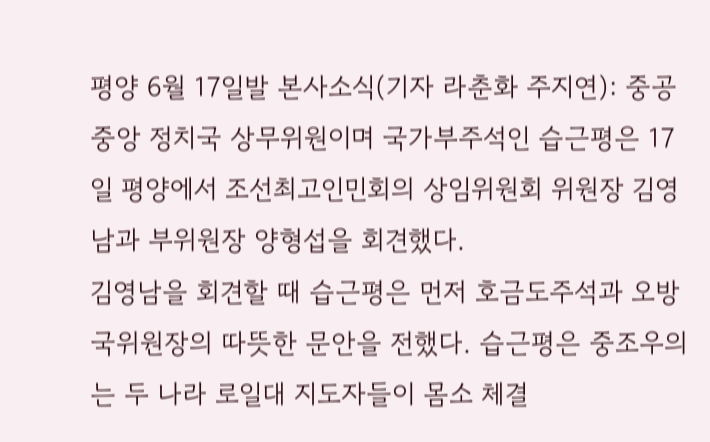평양 6월 17일발 본사소식(기자 라춘화 주지연): 중공중앙 정치국 상무위원이며 국가부주석인 습근평은 17일 평양에서 조선최고인민회의 상임위원회 위원장 김영남과 부위원장 양형섭을 회견했다.
김영남을 회견할 때 습근평은 먼저 호금도주석과 오방국위원장의 따뜻한 문안을 전했다. 습근평은 중조우의는 두 나라 로일대 지도자들이 몸소 체결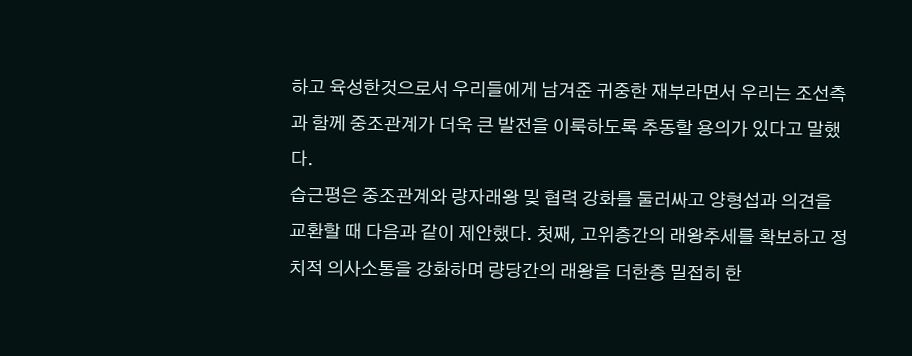하고 육성한것으로서 우리들에게 남겨준 귀중한 재부라면서 우리는 조선측과 함께 중조관계가 더욱 큰 발전을 이룩하도록 추동할 용의가 있다고 말했다.
습근평은 중조관계와 량자래왕 및 협력 강화를 둘러싸고 양형섭과 의견을 교환할 때 다음과 같이 제안했다. 첫째, 고위층간의 래왕추세를 확보하고 정치적 의사소통을 강화하며 량당간의 래왕을 더한층 밀접히 한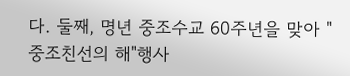다. 둘째, 명년 중조수교 60주년을 맞아 "중조친선의 해"행사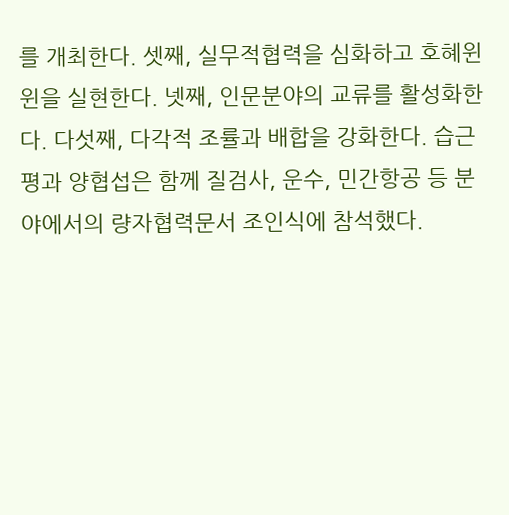를 개최한다. 셋째, 실무적협력을 심화하고 호혜윈윈을 실현한다. 넷째, 인문분야의 교류를 활성화한다. 다섯째, 다각적 조률과 배합을 강화한다. 습근평과 양협섭은 함께 질검사, 운수, 민간항공 등 분야에서의 량자협력문서 조인식에 참석했다.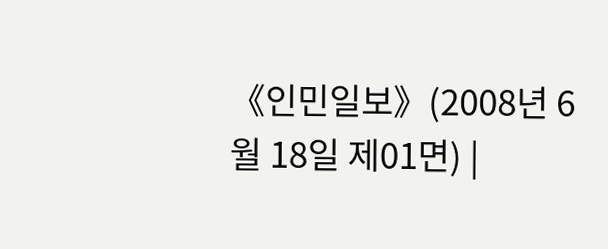《인민일보》(2008년 6월 18일 제01면) |